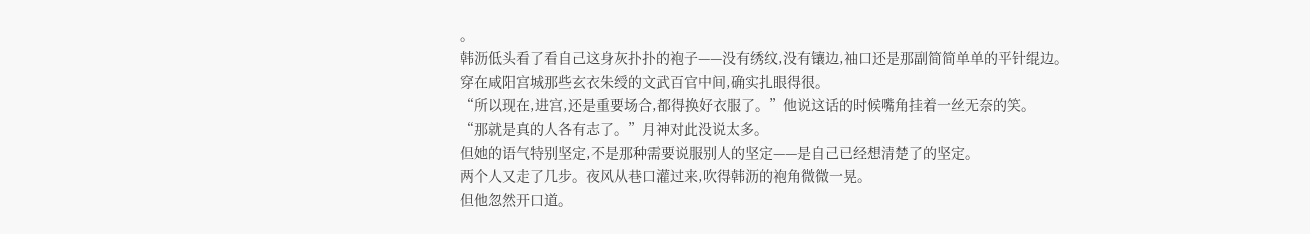。
韩沥低头看了看自己这身灰扑扑的袍子——没有绣纹,没有镶边,袖口还是那副简简单单的平针绲边。
穿在咸阳宫城那些玄衣朱绶的文武百官中间,确实扎眼得很。
“所以现在,进宫,还是重要场合,都得换好衣服了。”他说这话的时候嘴角挂着一丝无奈的笑。
“那就是真的人各有志了。”月神对此没说太多。
但她的语气特别坚定,不是那种需要说服别人的坚定——是自己已经想清楚了的坚定。
两个人又走了几步。夜风从巷口灌过来,吹得韩沥的袍角微微一晃。
但他忽然开口道。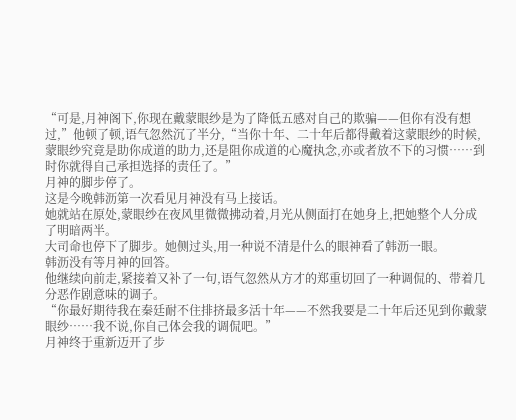“可是,月神阁下,你现在戴蒙眼纱是为了降低五感对自己的欺骗——但你有没有想过,”他顿了顿,语气忽然沉了半分,“当你十年、二十年后都得戴着这蒙眼纱的时候,蒙眼纱究竟是助你成道的助力,还是阻你成道的心魔执念,亦或者放不下的习惯……到时你就得自己承担选择的责任了。”
月神的脚步停了。
这是今晚韩沥第一次看见月神没有马上接话。
她就站在原处,蒙眼纱在夜风里微微拂动着,月光从侧面打在她身上,把她整个人分成了明暗两半。
大司命也停下了脚步。她侧过头,用一种说不清是什么的眼神看了韩沥一眼。
韩沥没有等月神的回答。
他继续向前走,紧接着又补了一句,语气忽然从方才的郑重切回了一种调侃的、带着几分恶作剧意味的调子。
“你最好期待我在秦廷耐不住排挤最多活十年——不然我要是二十年后还见到你戴蒙眼纱……我不说,你自己体会我的调侃吧。”
月神终于重新迈开了步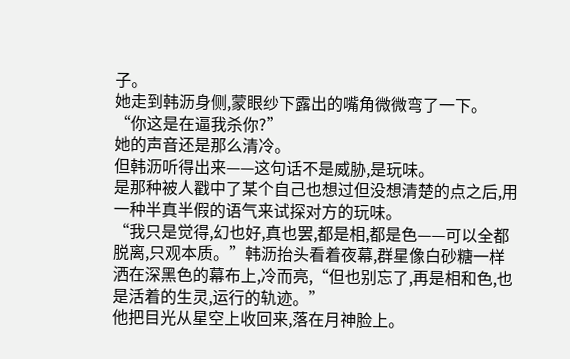子。
她走到韩沥身侧,蒙眼纱下露出的嘴角微微弯了一下。
“你这是在逼我杀你?”
她的声音还是那么清冷。
但韩沥听得出来——这句话不是威胁,是玩味。
是那种被人戳中了某个自己也想过但没想清楚的点之后,用一种半真半假的语气来试探对方的玩味。
“我只是觉得,幻也好,真也罢,都是相,都是色——可以全都脱离,只观本质。”韩沥抬头看着夜幕,群星像白砂糖一样洒在深黑色的幕布上,冷而亮,“但也别忘了,再是相和色,也是活着的生灵,运行的轨迹。”
他把目光从星空上收回来,落在月神脸上。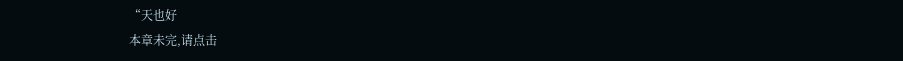“天也好
本章未完,请点击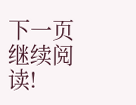下一页继续阅读!